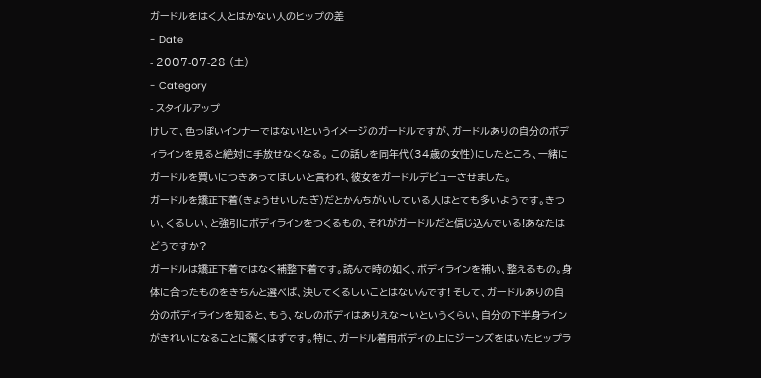ガードルをはく人とはかない人のヒップの差
- Date
- 2007-07-28 (土)
- Category
- スタイルアップ
けして、色っぽいインナーではない!というイメージのガードルですが、ガードルありの自分のボディラインを見ると絶対に手放せなくなる。 この話しを同年代(34歳の女性)にしたところ、一緒にガードルを買いにつきあってほしいと言われ、彼女をガードルデビューさせました。
ガードルを矯正下着(きょうせいしたぎ)だとかんちがいしている人はとても多いようです。きつい、くるしい、と強引にボディラインをつくるもの、それがガードルだと信じ込んでいる!あなたはどうですか?
ガードルは矯正下着ではなく補整下着です。読んで時の如く、ボディラインを補い、整えるもの。身体に合ったものをきちんと選べば、決してくるしいことはないんです! そして、ガードルありの自分のボディラインを知ると、もう、なしのボディはありえな〜いというくらい、自分の下半身ラインがきれいになることに驚くはずです。特に、ガードル着用ボディの上にジーンズをはいたヒップラ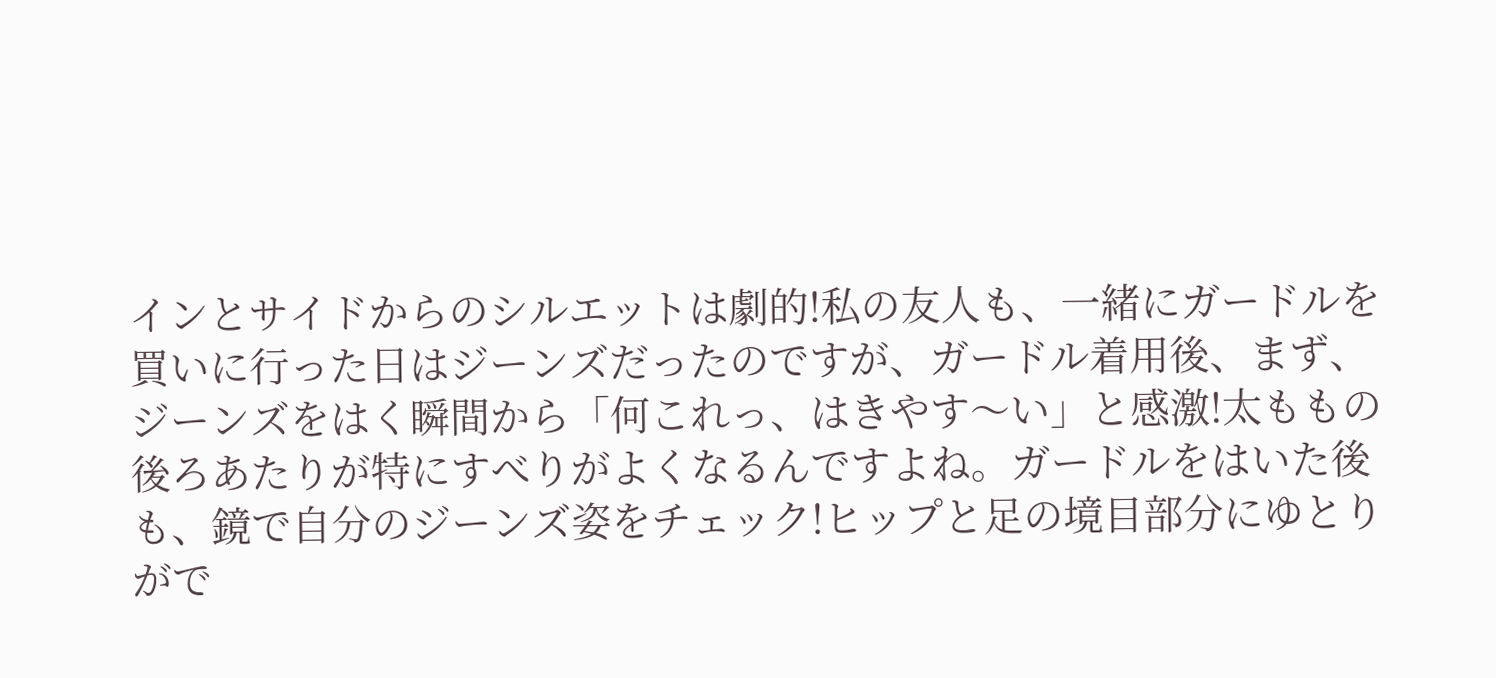インとサイドからのシルエットは劇的!私の友人も、一緒にガードルを買いに行った日はジーンズだったのですが、ガードル着用後、まず、ジーンズをはく瞬間から「何これっ、はきやす〜い」と感激!太ももの後ろあたりが特にすべりがよくなるんですよね。ガードルをはいた後も、鏡で自分のジーンズ姿をチェック!ヒップと足の境目部分にゆとりがで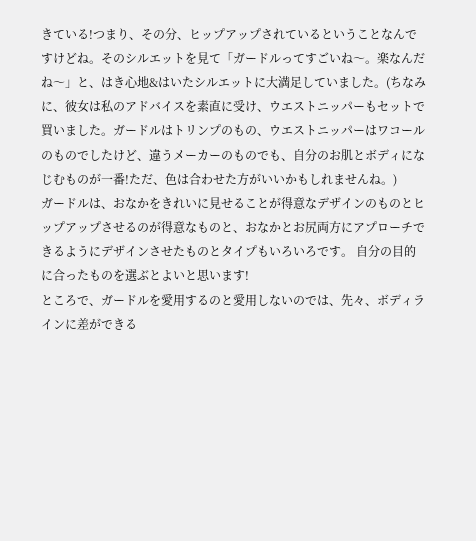きている!つまり、その分、ヒップアップされているということなんですけどね。そのシルエットを見て「ガードルってすごいね〜。楽なんだね〜」と、はき心地&はいたシルエットに大満足していました。(ちなみに、彼女は私のアドバイスを素直に受け、ウエストニッパーもセットで買いました。ガードルはトリンプのもの、ウエストニッパーはワコールのものでしたけど、違うメーカーのものでも、自分のお肌とボディになじむものが一番!ただ、色は合わせた方がいいかもしれませんね。)
ガードルは、おなかをきれいに見せることが得意なデザインのものとヒップアップさせるのが得意なものと、おなかとお尻両方にアプローチできるようにデザインさせたものとタイプもいろいろです。 自分の目的に合ったものを選ぶとよいと思います!
ところで、ガードルを愛用するのと愛用しないのでは、先々、ボディラインに差ができる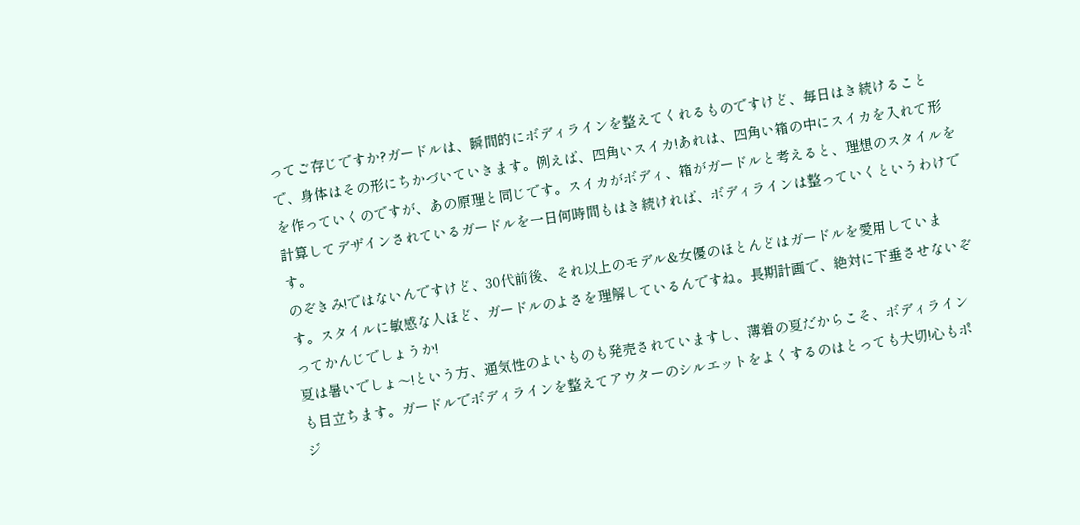ってご存じですか?ガードルは、瞬間的にボディラインを整えてくれるものですけど、毎日はき続けることで、身体はその形にちかづいていきます。例えば、四角いスイカ!あれは、四角い箱の中にスイカを入れて形を作っていくのですが、あの原理と同じです。スイカがボディ、箱がガードルと考えると、理想のスタイルを計算してデザインされているガードルを一日何時間もはき続ければ、ボディラインは整っていくというわけです。
のぞきみ!ではないんですけど、30代前後、それ以上のモデル&女優のほとんどはガードルを愛用しています。スタイルに敏感な人ほど、ガードルのよさを理解しているんですね。長期計画で、絶対に下垂させないぞってかんじでしょうか!
夏は暑いでしょ〜!という方、通気性のよいものも発売されていますし、薄着の夏だからこそ、ボディラインも目立ちます。ガードルでボディラインを整えてアウターのシルエットをよくするのはとっても大切!心もポジ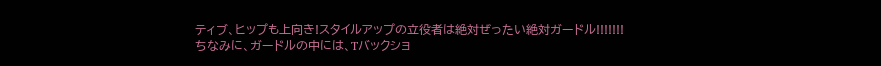ティブ、ヒップも上向き!スタイルアップの立役者は絶対ぜったい絶対ガードル!!!!!!!
ちなみに、ガードルの中には、Tバックショ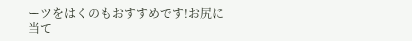ーツをはくのもおすすめです!お尻に当て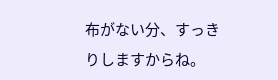布がない分、すっきりしますからね。